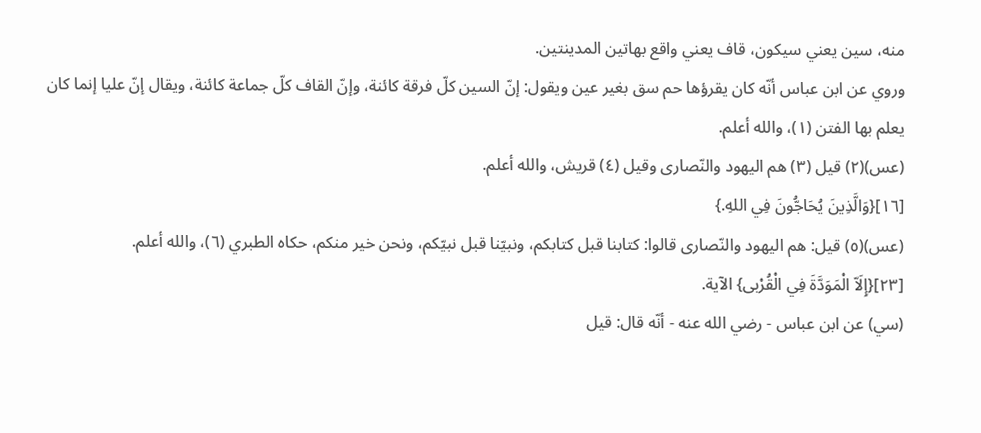منه، سين يعني سيكون، قاف يعني واقع بهاتين المدينتين.
وروي عن ابن عباس أنّه كان يقرؤها حم سق بغير عين ويقول: إنّ السين كلّ فرقة كائنة، وإنّ القاف كلّ جماعة كائنة، ويقال إنّ عليا إنما كان يعلم بها الفتن (١)، والله أعلم.
(عس)(٢) قيل (٣) هم اليهود والنّصارى وقيل (٤) قريش، والله أعلم.
[١٦]{وَالَّذِينَ يُحَاجُّونَ فِي اللهِ.}
(عس)(٥) قيل: هم اليهود والنّصارى قالوا: كتابنا قبل كتابكم، ونبيّنا قبل نبيّكم، ونحن خير منكم، حكاه الطبري (٦)، والله أعلم.
[٢٣]{إِلَاّ الْمَوَدَّةَ فِي الْقُرْبى} الآية.
(سي) عن ابن عباس - رضي الله عنه - أنّه قال: قيل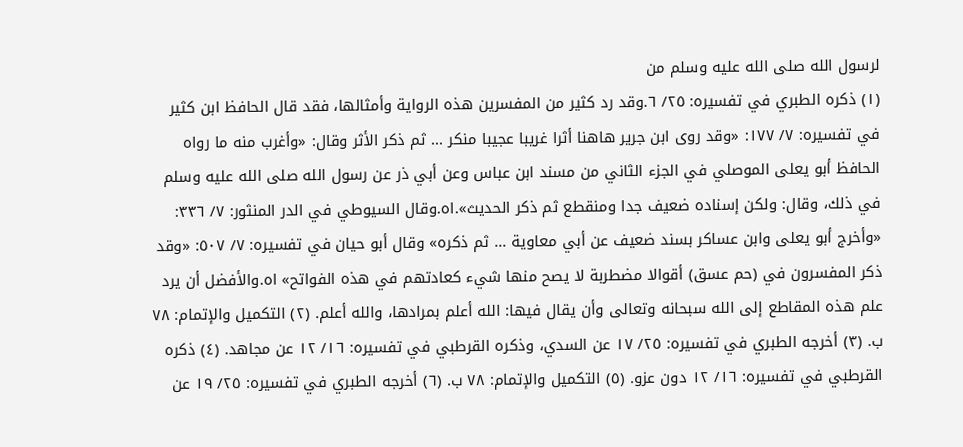لرسول الله صلى الله عليه وسلم من
(١) ذكره الطبري في تفسيره: ٢٥/ ٦.وقد رد كثير من المفسرين هذه الرواية وأمثالها، فقد قال الحافظ ابن كثير في تفسيره: ٧/ ١٧٧: «وقد روى ابن جرير هاهنا أثرا غريبا عجيبا منكر ... ثم ذكر الأثر وقال: «وأغرب منه ما رواه الحافظ أبو يعلى الموصلي في الجزء الثاني من مسند ابن عباس وعن أبي ذر عن رسول الله صلى الله عليه وسلم في ذلك، وقال: ولكن إسناده ضعيف جدا ومنقطع ثم ذكر الحديث».اه.وقال السيوطي في الدر المنثور: ٧/ ٣٣٦: «وأخرج أبو يعلى وابن عساكر بسند ضعيف عن أبي معاوية ... ثم ذكره» وقال أبو حيان في تفسيره: ٧/ ٥٠٧: «وقد ذكر المفسرون في (حم عسق) أقوالا مضطربة لا يصح منها شيء كعادتهم في هذه الفواتح» اه.والأفضل أن يرد علم هذه المقاطع إلى الله سبحانه وتعالى وأن يقال فيها: الله أعلم بمرادها، والله أعلم. (٢) التكميل والإتمام: ٧٨ ب. (٣) أخرجه الطبري في تفسيره: ٢٥/ ١٧ عن السدي، وذكره القرطبي في تفسيره: ١٦/ ١٢ عن مجاهد. (٤) ذكره القرطبي في تفسيره: ١٦/ ١٢ دون عزو. (٥) التكميل والإتمام: ٧٨ ب. (٦) أخرجه الطبري في تفسيره: ٢٥/ ١٩ عن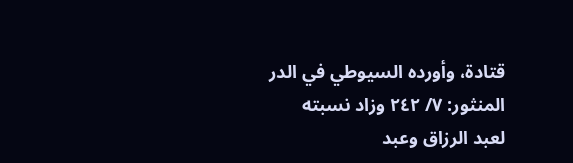قتادة، وأورده السيوطي في الدر المنثور: ٧/ ٢٤٢ وزاد نسبته لعبد الرزاق وعبد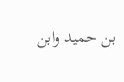بن حميد وابن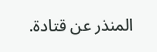المنذر عن قتادة.